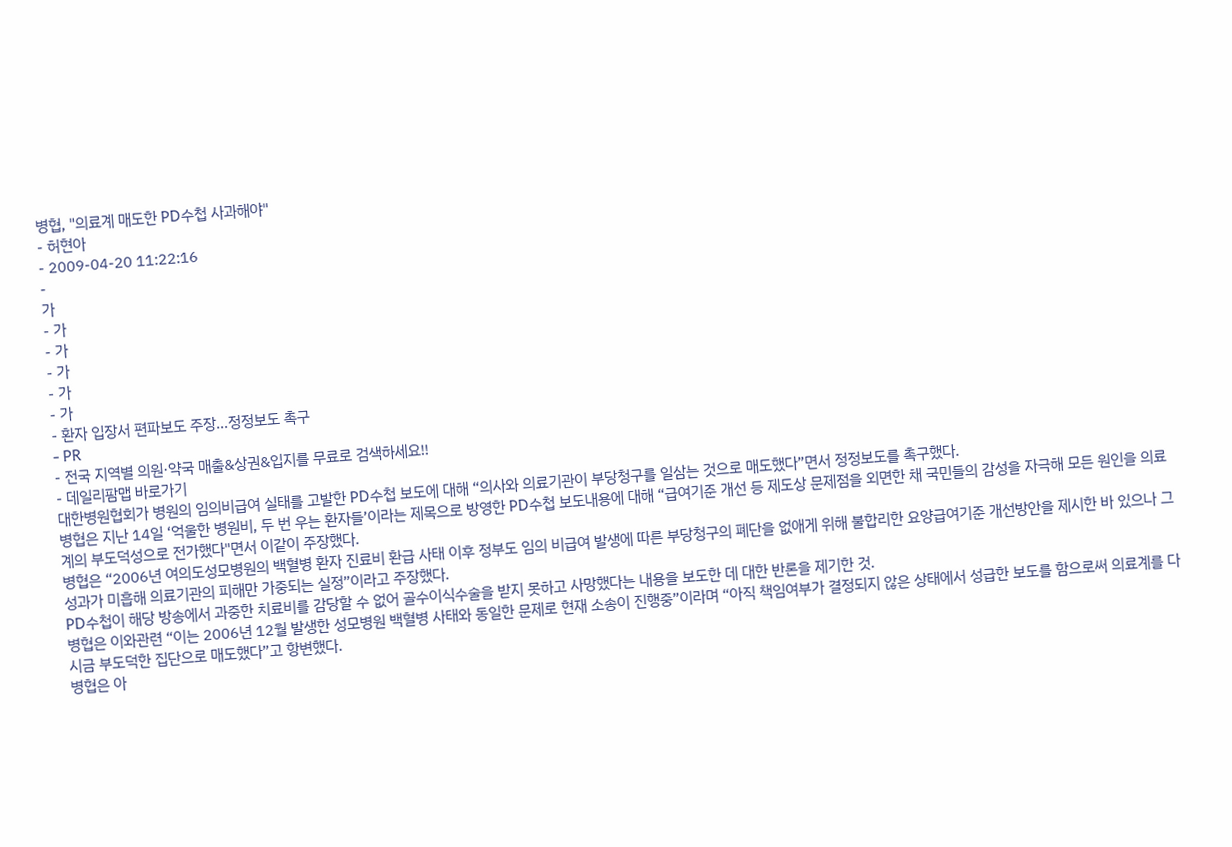병협, "의료계 매도한 PD수첩 사과해야"
- 허현아
- 2009-04-20 11:22:16
-
가
- 가
- 가
- 가
- 가
- 가
- 환자 입장서 편파보도 주장…정정보도 촉구
- PR
- 전국 지역별 의원·약국 매출&상권&입지를 무료로 검색하세요!!
- 데일리팜맵 바로가기
대한병원협회가 병원의 임의비급여 실태를 고발한 PD수첩 보도에 대해 “의사와 의료기관이 부당청구를 일삼는 것으로 매도했다”면서 정정보도를 촉구했다.
병협은 지난 14일 ‘억울한 병원비, 두 번 우는 환자들’이라는 제목으로 방영한 PD수첩 보도내용에 대해 “급여기준 개선 등 제도상 문제점을 외면한 채 국민들의 감성을 자극해 모든 원인을 의료계의 부도덕성으로 전가했다"면서 이같이 주장했다.
병협은 “2006년 여의도성모병원의 백혈병 환자 진료비 환급 사태 이후 정부도 임의 비급여 발생에 따른 부당청구의 폐단을 없애게 위해 불합리한 요양급여기준 개선방안을 제시한 바 있으나 그 성과가 미흡해 의료기관의 피해만 가중되는 실정”이라고 주장했다.
PD수첩이 해당 방송에서 과중한 치료비를 감당할 수 없어 골수이식수술을 받지 못하고 사망했다는 내용을 보도한 데 대한 반론을 제기한 것.
병협은 이와관련 “이는 2006년 12월 발생한 성모병원 백혈병 사태와 동일한 문제로 현재 소송이 진행중”이라며 “아직 책임여부가 결정되지 않은 상태에서 성급한 보도를 함으로써 의료계를 다시금 부도덕한 집단으로 매도했다”고 항변했다.
병협은 아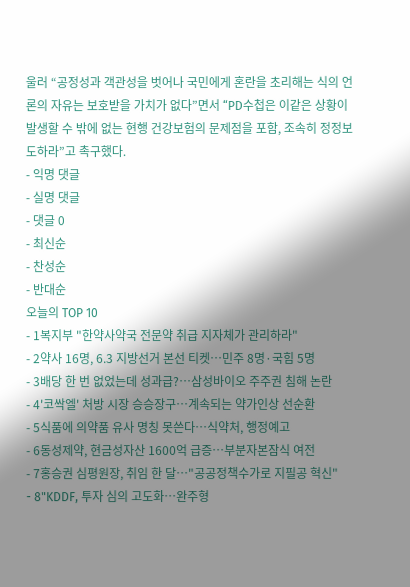울러 “공정성과 객관성을 벗어나 국민에게 혼란을 초리해는 식의 언론의 자유는 보호받을 가치가 없다”면서 “PD수첩은 이같은 상황이 발생할 수 밖에 없는 현행 건강보험의 문제점을 포함, 조속히 정정보도하라”고 촉구했다.
- 익명 댓글
- 실명 댓글
- 댓글 0
- 최신순
- 찬성순
- 반대순
오늘의 TOP 10
- 1복지부 "한약사약국 전문약 취급 지자체가 관리하라"
- 2약사 16명, 6.3 지방선거 본선 티켓…민주 8명·국힘 5명
- 3배당 한 번 없었는데 성과급?…삼성바이오 주주권 침해 논란
- 4'코싹엘' 처방 시장 승승장구…계속되는 약가인상 선순환
- 5식품에 의약품 유사 명칭 못쓴다…식약처, 행정예고
- 6동성제약, 현금성자산 1600억 급증…부분자본잠식 여전
- 7홍승권 심평원장, 취임 한 달…"공공정책수가로 지필공 혁신"
- 8"KDDF, 투자 심의 고도화…완주형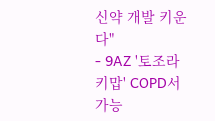신약 개발 키운다"
- 9AZ '토조라키맙' COPD서 가능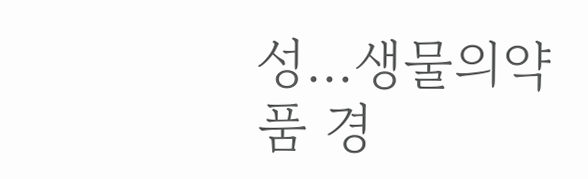성…생물의약품 경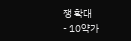쟁 확대
- 10약가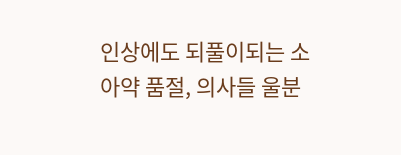인상에도 되풀이되는 소아약 품절, 의사들 울분